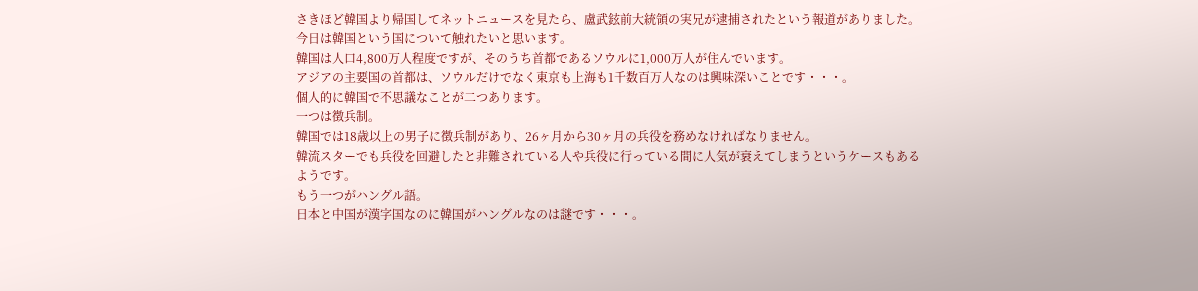さきほど韓国より帰国してネットニュースを見たら、盧武鉉前大統領の実兄が逮捕されたという報道がありました。
今日は韓国という国について触れたいと思います。
韓国は人口4,800万人程度ですが、そのうち首都であるソウルに1,000万人が住んでいます。
アジアの主要国の首都は、ソウルだけでなく東京も上海も1千数百万人なのは興味深いことです・・・。
個人的に韓国で不思議なことが二つあります。
一つは徴兵制。
韓国では18歳以上の男子に徴兵制があり、26ヶ月から30ヶ月の兵役を務めなければなりません。
韓流スターでも兵役を回避したと非難されている人や兵役に行っている間に人気が衰えてしまうというケースもあるようです。
もう一つがハングル語。
日本と中国が漢字国なのに韓国がハングルなのは謎です・・・。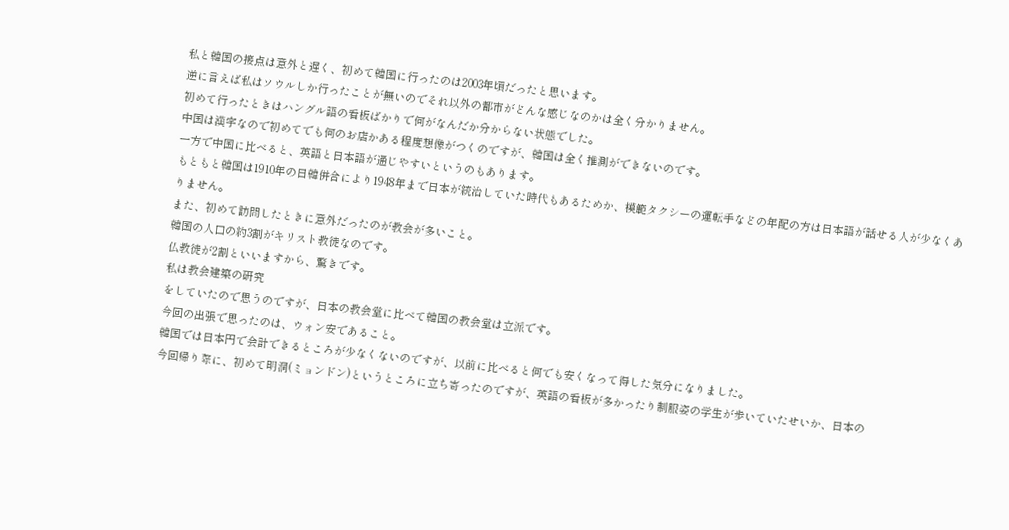私と韓国の接点は意外と遅く、初めて韓国に行ったのは2003年頃だったと思います。
逆に言えば私はソウルしか行ったことが無いのでそれ以外の都市がどんな感じなのかは全く分かりません。
初めて行ったときはハングル語の看板ばかりで何がなんだか分からない状態でした。
中国は漢字なので初めてでも何のお店かある程度想像がつくのですが、韓国は全く推測ができないのです。
一方で中国に比べると、英語と日本語が通じやすいというのもあります。
もともと韓国は1910年の日韓併合により1948年まで日本が統治していた時代もあるためか、模範タクシーの運転手などの年配の方は日本語が話せる人が少なくありません。
また、初めて訪問したときに意外だったのが教会が多いこと。
韓国の人口の約3割がキリスト教徒なのです。
仏教徒が2割といいますから、驚きです。
私は教会建築の研究
をしていたので思うのですが、日本の教会堂に比べて韓国の教会堂は立派です。
今回の出張で思ったのは、ウォン安であること。
韓国では日本円で会計できるところが少なくないのですが、以前に比べると何でも安くなって得した気分になりました。
今回帰り際に、初めて明洞(ミョンドン)というところに立ち寄ったのですが、英語の看板が多かったり制服姿の学生が歩いていたせいか、日本の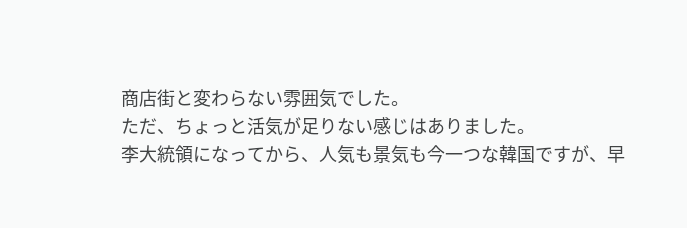商店街と変わらない雰囲気でした。
ただ、ちょっと活気が足りない感じはありました。
李大統領になってから、人気も景気も今一つな韓国ですが、早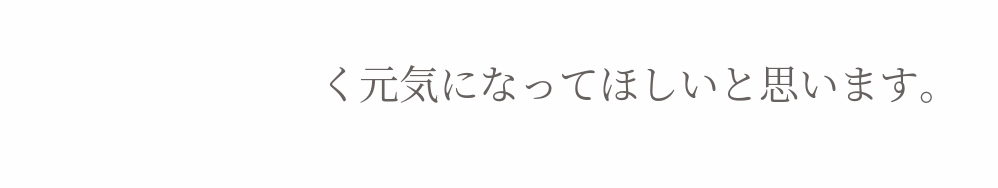く元気になってほしいと思います。